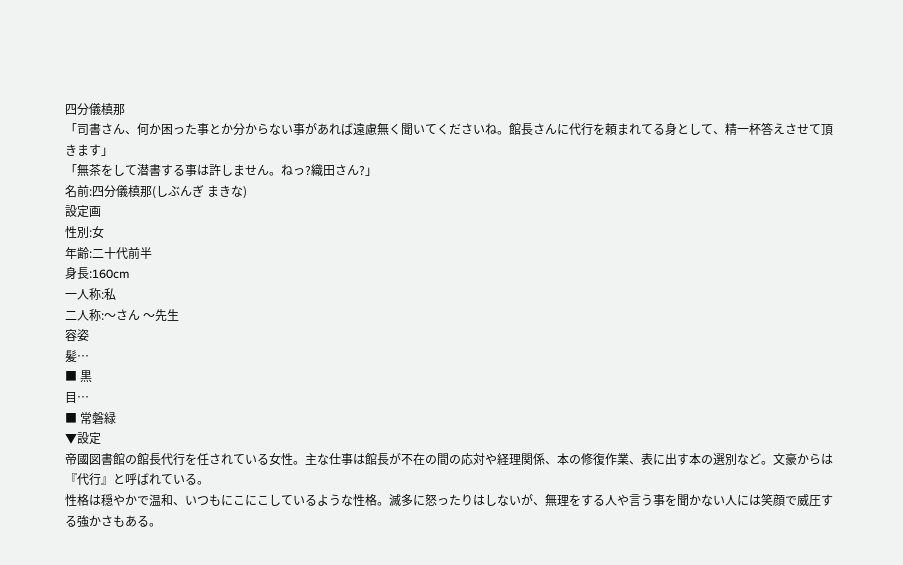四分儀槙那
「司書さん、何か困った事とか分からない事があれば遠慮無く聞いてくださいね。館長さんに代行を頼まれてる身として、精一杯答えさせて頂きます」
「無茶をして潜書する事は許しません。ねっ?織田さん?」
名前:四分儀槙那(しぶんぎ まきな)
設定画
性別:女
年齢:二十代前半
身長:160cm
一人称:私
二人称:〜さん 〜先生
容姿
髪…
■ 黒
目…
■ 常磐緑
▼設定
帝國図書館の館長代行を任されている女性。主な仕事は館長が不在の間の応対や経理関係、本の修復作業、表に出す本の選別など。文豪からは『代行』と呼ばれている。
性格は穏やかで温和、いつもにこにこしているような性格。滅多に怒ったりはしないが、無理をする人や言う事を聞かない人には笑顔で威圧する強かさもある。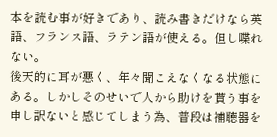本を読む事が好きであり、読み書きだけなら英語、フランス語、ラテン語が使える。但し喋れない。
後天的に耳が悪く、年々聞こえなくなる状態にある。しかしそのせいで人から助けを貰う事を申し訳ないと感じてしまう為、普段は補聴器を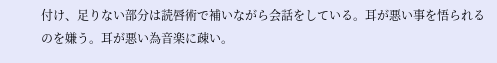付け、足りない部分は読唇術で補いながら会話をしている。耳が悪い事を悟られるのを嫌う。耳が悪い為音楽に疎い。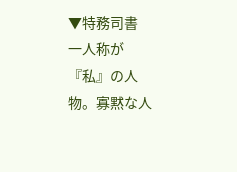▼特務司書
一人称が『私』の人物。寡黙な人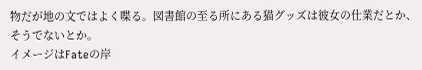物だが地の文ではよく喋る。図書館の至る所にある猫グッズは彼女の仕業だとか、そうでないとか。
イメージはFateの岸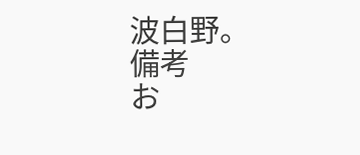波白野。
備考
お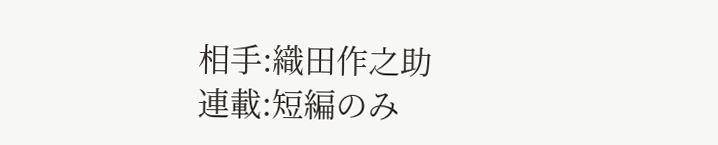相手:織田作之助
連載:短編のみ